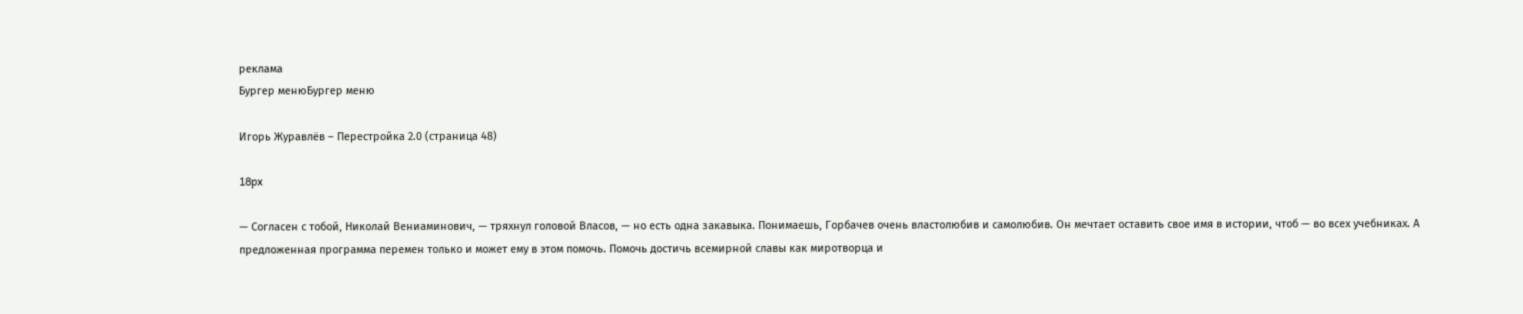реклама
Бургер менюБургер меню

Игорь Журавлёв – Перестройка 2.0 (страница 48)

18px

— Согласен с тобой, Николай Вениаминович, — тряхнул головой Власов, — но есть одна закавыка. Понимаешь, Горбачев очень властолюбив и самолюбив. Он мечтает оставить свое имя в истории, чтоб — во всех учебниках. А предложенная программа перемен только и может ему в этом помочь. Помочь достичь всемирной славы как миротворца и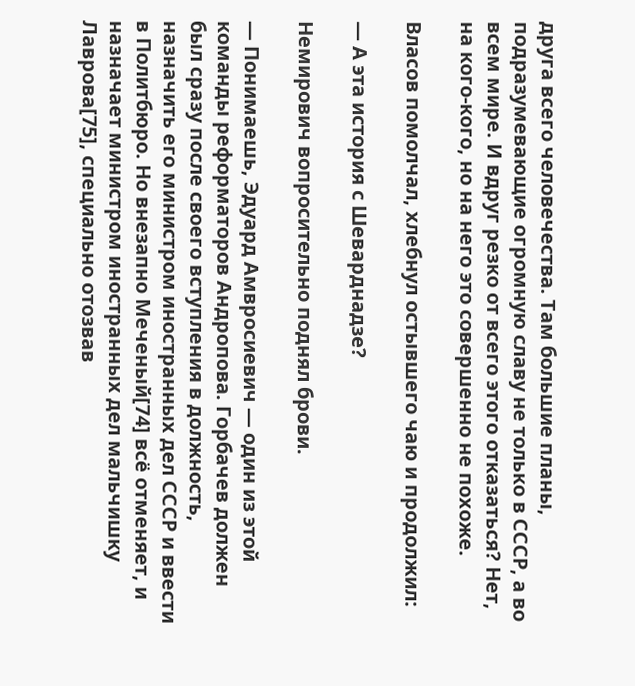друга всего человечества. Там большие планы, подразумевающие огромную славу не только в СССР, а во всем мире. И вдруг резко от всего этого отказаться? Нет, на кого-кого, но на него это совершенно не похоже.

Власов помолчал, хлебнул остывшего чаю и продолжил:

— А эта история с Шеварднадзе?

Немирович вопросительно поднял брови.

— Понимаешь, Эдуард Амвросиевич — один из этой команды реформаторов Андропова. Горбачев должен был сразу после своего вступления в должность, назначить его министром иностранных дел СССР и ввести в Политбюро. Но внезапно Меченый[74] всё отменяет, и назначает министром иностранных дел мальчишку Лаврова[75], специально отозвав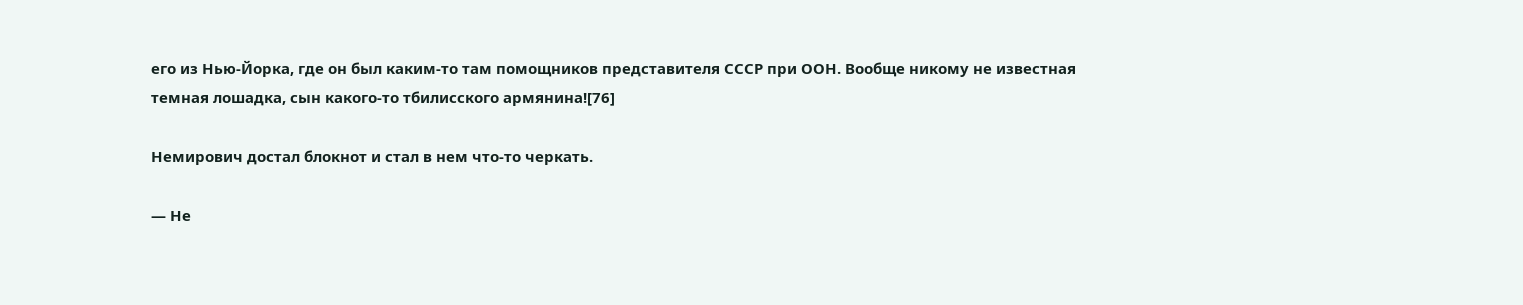его из Нью-Йорка, где он был каким-то там помощников представителя СССР при ООН. Вообще никому не известная темная лошадка, сын какого-то тбилисского армянина![76]

Немирович достал блокнот и стал в нем что-то черкать.

— Не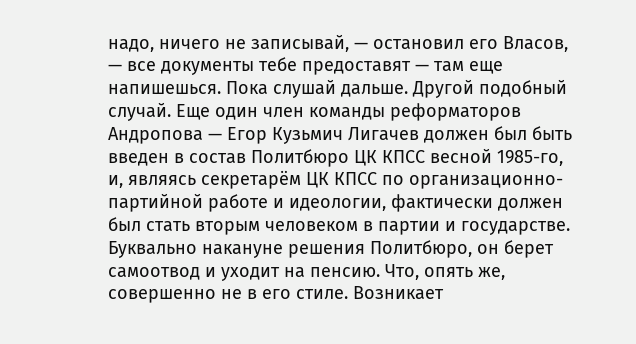надо, ничего не записывай, — остановил его Власов, — все документы тебе предоставят — там еще напишешься. Пока слушай дальше. Другой подобный случай. Еще один член команды реформаторов Андропова — Егор Кузьмич Лигачев должен был быть введен в состав Политбюро ЦК КПСС весной 1985-го, и, являясь секретарём ЦК КПСС по организационно-партийной работе и идеологии, фактически должен был стать вторым человеком в партии и государстве. Буквально накануне решения Политбюро, он берет самоотвод и уходит на пенсию. Что, опять же, совершенно не в его стиле. Возникает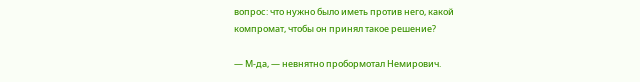вопрос: что нужно было иметь против него, какой компромат, чтобы он принял такое решение?

— М-да, — невнятно пробормотал Немирович.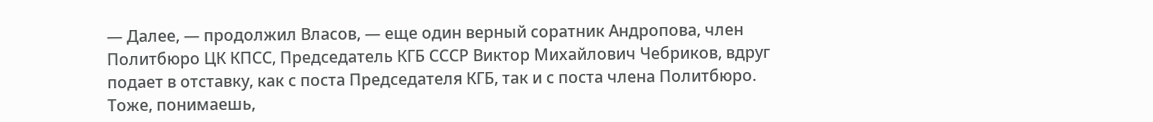— Далее, — продолжил Власов, — еще один верный соратник Андропова, член Политбюро ЦК КПСС, Председатель КГБ СССР Виктор Михайлович Чебриков, вдруг подает в отставку, как с поста Председателя КГБ, так и с поста члена Политбюро. Тоже, понимаешь,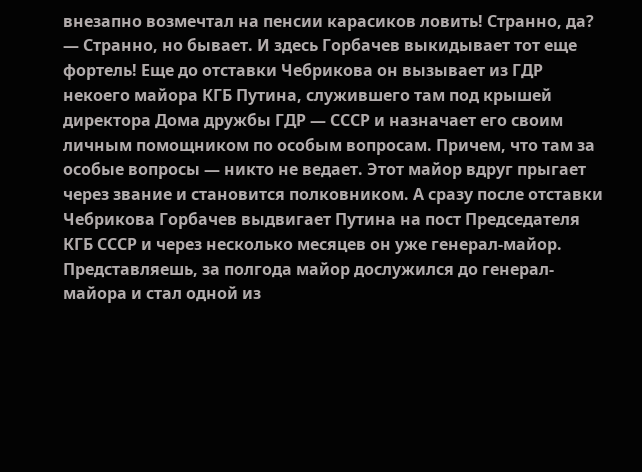внезапно возмечтал на пенсии карасиков ловить! Странно, да? — Странно, но бывает. И здесь Горбачев выкидывает тот еще фортель! Еще до отставки Чебрикова он вызывает из ГДР некоего майора КГБ Путина, служившего там под крышей директора Дома дружбы ГДР — СССР и назначает его своим личным помощником по особым вопросам. Причем, что там за особые вопросы — никто не ведает. Этот майор вдруг прыгает через звание и становится полковником. А сразу после отставки Чебрикова Горбачев выдвигает Путина на пост Председателя КГБ СССР и через несколько месяцев он уже генерал-майор. Представляешь, за полгода майор дослужился до генерал-майора и стал одной из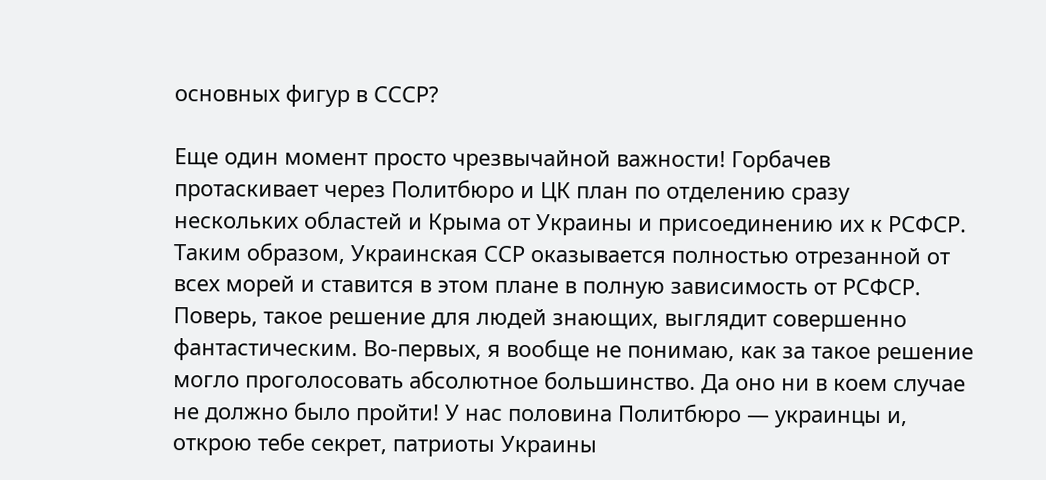основных фигур в СССР?

Еще один момент просто чрезвычайной важности! Горбачев протаскивает через Политбюро и ЦК план по отделению сразу нескольких областей и Крыма от Украины и присоединению их к РСФСР. Таким образом, Украинская ССР оказывается полностью отрезанной от всех морей и ставится в этом плане в полную зависимость от РСФСР. Поверь, такое решение для людей знающих, выглядит совершенно фантастическим. Во-первых, я вообще не понимаю, как за такое решение могло проголосовать абсолютное большинство. Да оно ни в коем случае не должно было пройти! У нас половина Политбюро — украинцы и, открою тебе секрет, патриоты Украины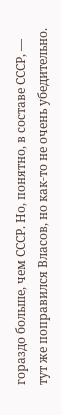гораздо больше, чем СССР. Но, понятно, в составе СССР, — тут же поправился Власов, но как-то не очень убедительно.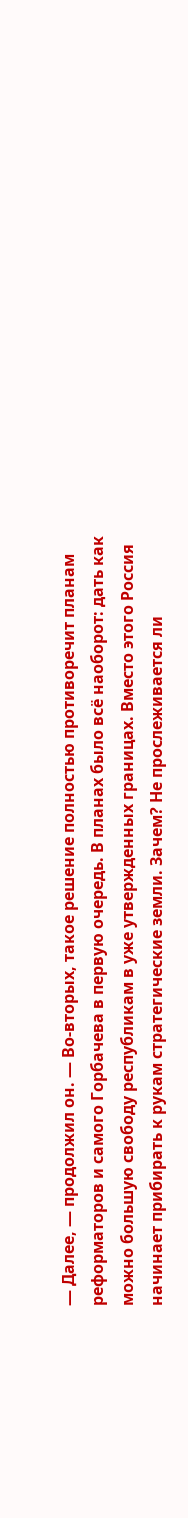— Далее, — продолжил он. — Во-вторых, такое решение полностью противоречит планам реформаторов и самого Горбачева в первую очередь. В планах было всё наоборот: дать как можно большую свободу республикам в уже утвержденных границах. Вместо этого Россия начинает прибирать к рукам стратегические земли. Зачем? Не прослеживается ли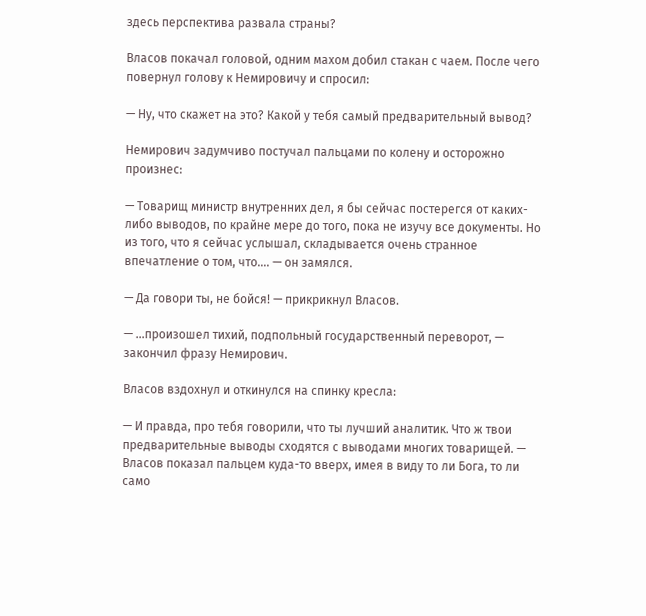здесь перспектива развала страны?

Власов покачал головой, одним махом добил стакан с чаем. После чего повернул голову к Немировичу и спросил:

— Ну, что скажет на это? Какой у тебя самый предварительный вывод?

Немирович задумчиво постучал пальцами по колену и осторожно произнес:

— Товарищ министр внутренних дел, я бы сейчас постерегся от каких-либо выводов, по крайне мере до того, пока не изучу все документы. Но из того, что я сейчас услышал, складывается очень странное впечатление о том, что…. — он замялся.

— Да говори ты, не бойся! — прикрикнул Власов.

— …произошел тихий, подпольный государственный переворот, — закончил фразу Немирович.

Власов вздохнул и откинулся на спинку кресла:

— И правда, про тебя говорили, что ты лучший аналитик. Что ж твои предварительные выводы сходятся с выводами многих товарищей. — Власов показал пальцем куда-то вверх, имея в виду то ли Бога, то ли само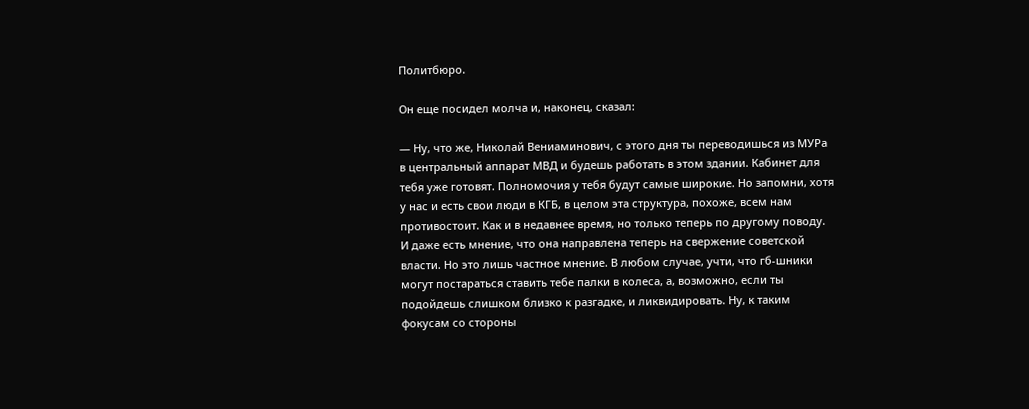Политбюро.

Он еще посидел молча и, наконец, сказал:

— Ну, что же, Николай Вениаминович, с этого дня ты переводишься из МУРа в центральный аппарат МВД и будешь работать в этом здании. Кабинет для тебя уже готовят. Полномочия у тебя будут самые широкие. Но запомни, хотя у нас и есть свои люди в КГБ, в целом эта структура, похоже, всем нам противостоит. Как и в недавнее время, но только теперь по другому поводу. И даже есть мнение, что она направлена теперь на свержение советской власти. Но это лишь частное мнение. В любом случае, учти, что гб-шники могут постараться ставить тебе палки в колеса, а, возможно, если ты подойдешь слишком близко к разгадке, и ликвидировать. Ну, к таким фокусам со стороны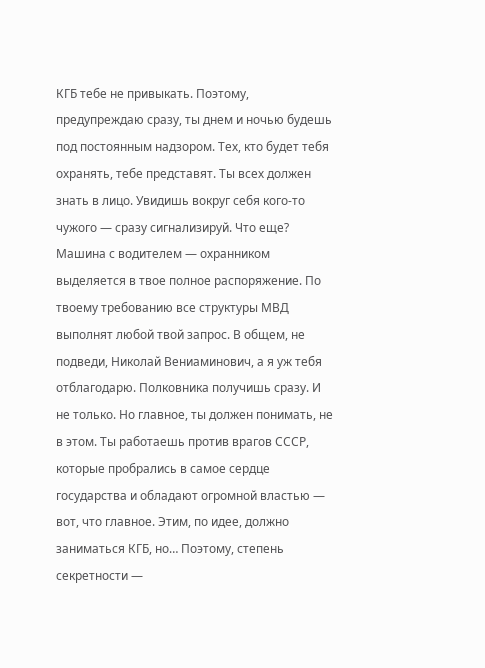КГБ тебе не привыкать. Поэтому, предупреждаю сразу, ты днем и ночью будешь под постоянным надзором. Тех, кто будет тебя охранять, тебе представят. Ты всех должен знать в лицо. Увидишь вокруг себя кого-то чужого — сразу сигнализируй. Что еще? Машина с водителем — охранником выделяется в твое полное распоряжение. По твоему требованию все структуры МВД выполнят любой твой запрос. В общем, не подведи, Николай Вениаминович, а я уж тебя отблагодарю. Полковника получишь сразу. И не только. Но главное, ты должен понимать, не в этом. Ты работаешь против врагов СССР, которые пробрались в самое сердце государства и обладают огромной властью — вот, что главное. Этим, по идее, должно заниматься КГБ, но… Поэтому, степень секретности —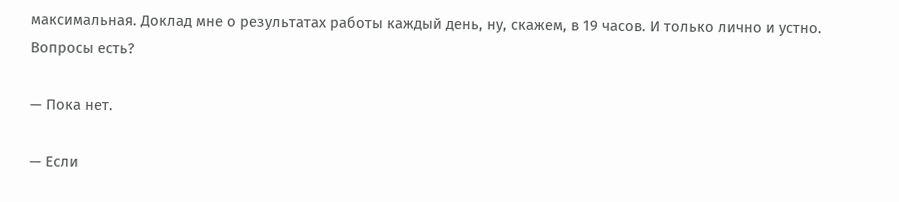максимальная. Доклад мне о результатах работы каждый день, ну, скажем, в 19 часов. И только лично и устно. Вопросы есть?

— Пока нет.

— Если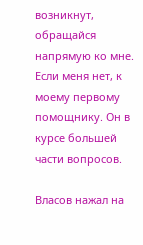возникнут, обращайся напрямую ко мне. Если меня нет, к моему первому помощнику. Он в курсе большей части вопросов.

Власов нажал на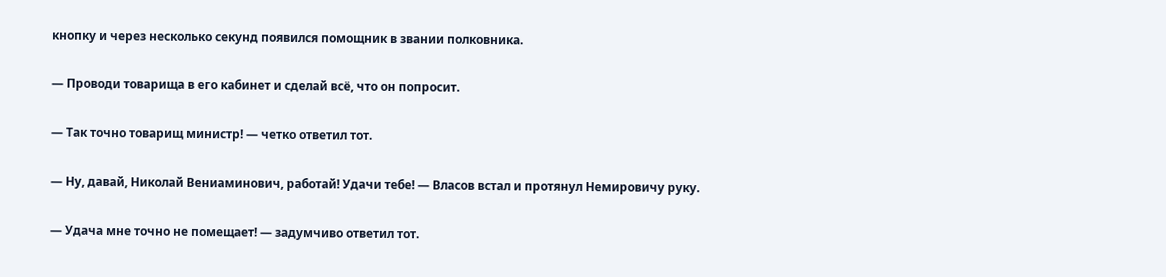кнопку и через несколько секунд появился помощник в звании полковника.

— Проводи товарища в его кабинет и сделай всё, что он попросит.

— Так точно товарищ министр! — четко ответил тот.

— Ну, давай, Николай Вениаминович, работай! Удачи тебе! — Власов встал и протянул Немировичу руку.

— Удача мне точно не помещает! — задумчиво ответил тот.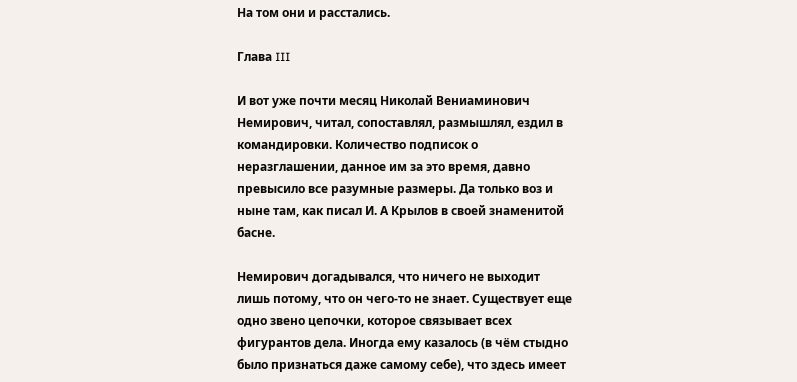На том они и расстались.

Глава III

И вот уже почти месяц Николай Вениаминович Немирович, читал, сопоставлял, размышлял, ездил в командировки. Количество подписок о неразглашении, данное им за это время, давно превысило все разумные размеры. Да только воз и ныне там, как писал И. А Крылов в своей знаменитой басне.

Немирович догадывался, что ничего не выходит лишь потому, что он чего-то не знает. Существует еще одно звено цепочки, которое связывает всех фигурантов дела. Иногда ему казалось (в чём стыдно было признаться даже самому себе), что здесь имеет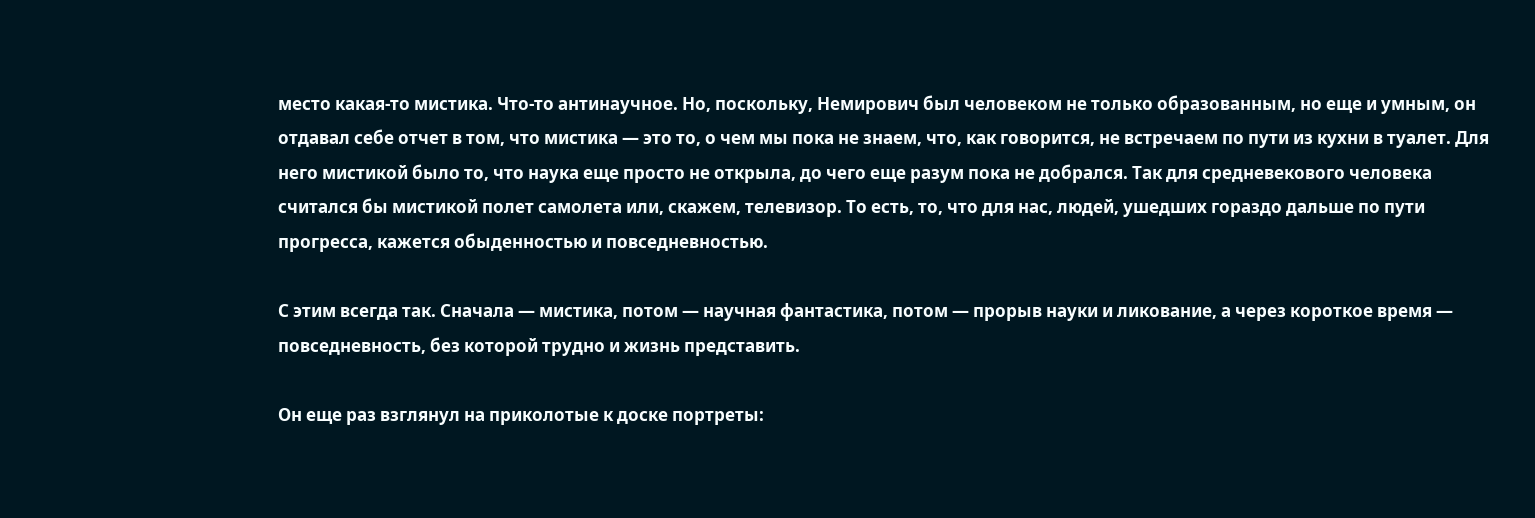место какая-то мистика. Что-то антинаучное. Но, поскольку, Немирович был человеком не только образованным, но еще и умным, он отдавал себе отчет в том, что мистика — это то, о чем мы пока не знаем, что, как говорится, не встречаем по пути из кухни в туалет. Для него мистикой было то, что наука еще просто не открыла, до чего еще разум пока не добрался. Так для средневекового человека считался бы мистикой полет самолета или, скажем, телевизор. То есть, то, что для нас, людей, ушедших гораздо дальше по пути прогресса, кажется обыденностью и повседневностью.

С этим всегда так. Сначала — мистика, потом — научная фантастика, потом — прорыв науки и ликование, а через короткое время — повседневность, без которой трудно и жизнь представить.

Он еще раз взглянул на приколотые к доске портреты: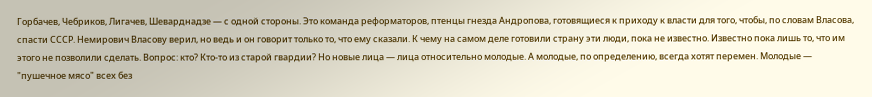Горбачев, Чебриков, Лигачев, Шеварднадзе — с одной стороны. Это команда реформаторов, птенцы гнезда Андропова, готовящиеся к приходу к власти для того, чтобы, по словам Власова, спасти СССР. Немирович Власову верил, но ведь и он говорит только то, что ему сказали. К чему на самом деле готовили страну эти люди, пока не известно. Известно пока лишь то, что им этого не позволили сделать. Вопрос: кто? Кто-то из старой гвардии? Но новые лица — лица относительно молодые. А молодые, по определению, всегда хотят перемен. Молодые — "пушечное мясо" всех без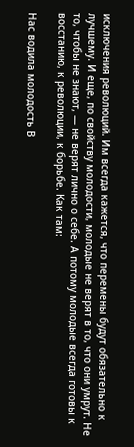исключения революций. Им всегда кажется, что перемены будут обязательно к лучшему. И еще, по свойству молодости, молодые не верят в то, что они умрут. Не то, чтобы не знают, — не верят лично о себе. А потому молодые всегда готовы к восстанию, к революции, к борьбе. Как там:

Нас водила молодость В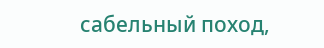сабельный поход,